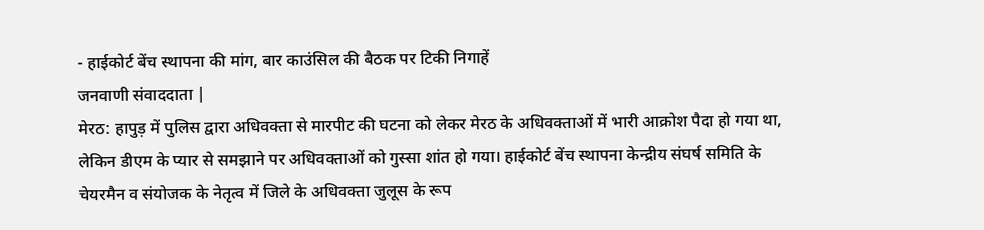- हाईकोर्ट बेंच स्थापना की मांग, बार काउंसिल की बैठक पर टिकी निगाहें
जनवाणी संवाददाता |
मेरठ: हापुड़ में पुलिस द्वारा अधिवक्ता से मारपीट की घटना को लेकर मेरठ के अधिवक्ताओं में भारी आक्रोश पैदा हो गया था, लेकिन डीएम के प्यार से समझाने पर अधिवक्ताओं को गुस्सा शांत हो गया। हाईकोर्ट बेंच स्थापना केन्द्रीय संघर्ष समिति के चेयरमैन व संयोजक के नेतृत्व में जिले के अधिवक्ता जुलूस के रूप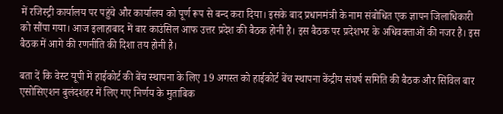में रजिस्ट्री कार्यालय पर पहुंचे और कार्यालय को पूर्ण रूप से बन्द करा दिया। इसके बाद प्रधानमंत्री के नाम संबोधित एक ज्ञापन जिलाधिकारी को सौंपा गया। आज इलाहाबाद में बार काउंसिल आफ उत्तर प्रदेश की बैठक होनी है। इस बैठक पर प्रदेशभर के अधिवक्ताओं की नजर है। इस बैठक में आगे की रणनीति की दिशा तय होनी है।

बता दें कि वेस्ट यूपी में हाईकोर्ट की बेंच स्थापना के लिए 19 अगस्त को हाईकोर्ट बेंच स्थापना केंद्रीय संघर्ष समिति की बैठक और सिविल बार एसोसिएशन बुलंदशहर में लिए गए निर्णय के मुताबिक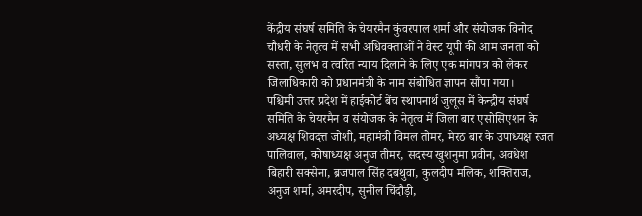केंद्रीय संघर्ष समिति के चेयरमैन कुंवरपाल शर्मा और संयोजक विनोद चौधरी के नेतृत्व में सभी अधिवक्ताओं ने वेस्ट यूपी की आम जनता को सस्ता, सुलभ व त्वरित न्याय दिलाने के लिए एक मांगपत्र को लेकर जिलाधिकारी को प्रधानमंत्री के नाम संबोधित ज्ञापन सौंपा गया।
पश्चिमी उत्तर प्रदेश में हाईकोर्ट बेंच स्थापनार्थ जुलूस में केन्द्रीय संघर्ष समिति के चेयरमैन व संयोजक के नेतृत्व में जिला बार एसोसिएशन के अध्यक्ष शिवदत्त जोशी, महामंत्री विमल तोमर, मेरठ बार के उपाध्यक्ष रजत पालिवाल, कोषाध्यक्ष अनुज तीमर, सदस्य खुशनुमा प्रवीन, अवधेश बिहारी सक्सेना, ब्रजपाल सिंह दबथुवा, कुलदीप मलिक, शक्तिराज, अनुज शर्मा, अमरदीप, सुनील चिंदौड़ी,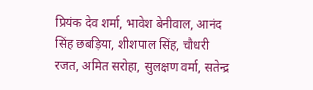प्रियंक देव शर्मा, भावेश बेनीवाल, आनंद सिंह छबड़िया, शीशपाल सिंह, चौधरी रजत, अमित सरोहा, सुलक्षण वर्मा, सतेन्द्र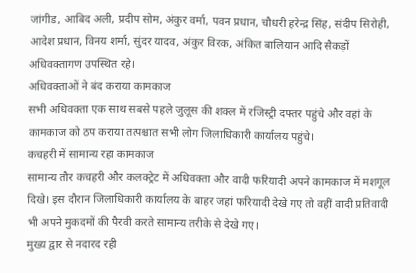जांगीड, आबिद अली, प्रदीप सोम, अंकुर वर्मा, पवन प्रधान, चौधरी हरेन्द्र सिंह, संदीप सिरोही, आदेश प्रधान, विनय शर्मा, सुंदर यादव, अंकुर विरक, अंकित बालियान आदि सैकड़ों अधिवक्तागण उपस्थित रहे।
अधिवक्ताओं ने बंद कराया कामकाज
सभी अधिवक्ता एक साथ सबसे पहले जुलूस की शक्ल में रजिस्ट्री दफ्तर पहुंचे और वहां के कामकाज को ठप कराया तत्पश्चात सभी लोग जिलाधिकारी कार्यालय पहुंचे।
कचहरी में सामान्य रहा कामकाज
सामान्य तौर कचहरी और कलक्ट्रेट में अधिवक्ता और वादी फरियादी अपने कामकाज में मशगूल दिखे। इस दौरान जिलाधिकारी कार्यालय के बाहर जहां फरियादी देखे गए तो वहीं वादी प्रतिवादी भी अपने मुकदमों की पैरवी करते सामान्य तरीके से देखे गए।
मुख्य द्वार से नदारद रही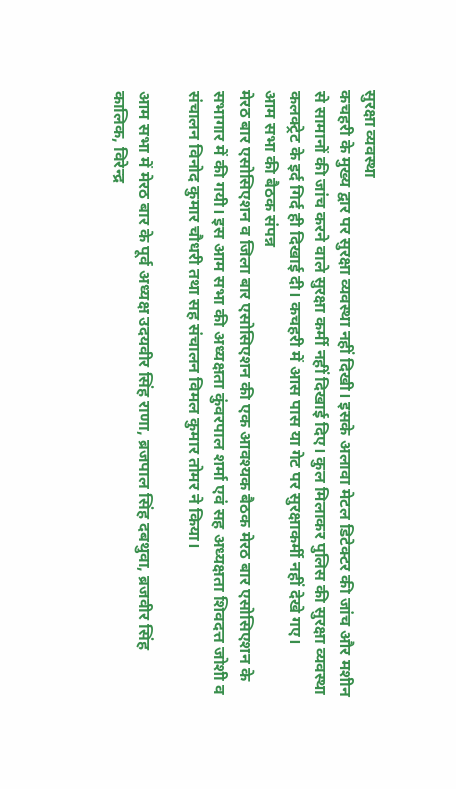सुरक्षा व्यवस्था
कचहरी के मुख्य द्वार पर सुरक्षा व्यवस्था नहीं दिखी। इसके अलावा मेटल डिटेक्टर की जांच और मशीन से सामानों की जांच करने वाले सुरक्षा कर्मी नहीं दिखाई दिए। कुल मिलाकर पुलिस की सुरक्षा व्यवस्था कलक्ट्रेट के इर्द गिर्द ही दिखाई दी। कचहरी में आस पास या गेट पर सुरक्षाकर्मी नहीं देखे गए।
आम सभा की बैठक संपन्न
मेरठ बार एसोसिएशन व जिला बार एसोसिएशन की एक आवश्यक बैठक मेरठ बार एसोसिएशन के सभागार में की गयी। इस आम सभा की अध्यक्षता कुंवरपाल शर्मा एवं सह अध्यक्षता शिवदत्त जोशी व संचालन विनोद कुमार चौधरी तथा सह संचालन विमल कुमार तोमर ने किया।

आम सभा में मेरठ बार के पूर्व अध्यक्ष उदयवीर सिंह राणा, ब्रजपाल सिंह दबथुवा, ब्रजवीर सिंह कालिक, विरेन्द्र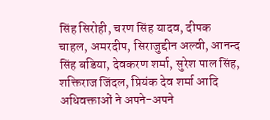सिंह सिरोही, चरण सिंह यादव, दीपक चाहल, अमरदीप, सिराजुद्दीन अल्वी, आनन्द सिंह बडिया, देवकरण शर्मा, सुरेश पाल सिंह, शक्तिराज जिंदल, प्रियंक देव शर्मा आदि अधिवक्ताओं ने अपने-अपने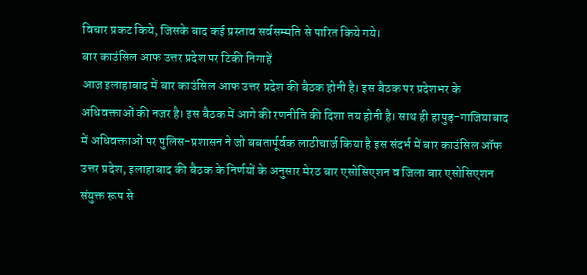विचार प्रकट किये, जिसके बाद कई प्रस्ताव सर्वसम्मति से पारित किये गये।
बार काउंसिल आफ उत्तर प्रदेश पर टिकी निगाहें
आज इलाहाबाद में बार काउंसिल आफ उत्तर प्रदेश की बैठक होनी है। इस बैठक पर प्रदेशभर के अधिवक्ताओं की नजर है। इस बैठक में आगे की रणनीति की दिशा तय होनी है। साथ ही हापुड़-गाजियाबाद में अधिवक्ताओं पर पुलिस-प्रशासन ने जो बबतार्पूर्वक लाठीचार्ज किया है इस संदर्भ में बार काउंसिल ऑफ उत्तर प्रदेश, इलाहाबाद की बैठक के निर्णयों के अनुसार मेरठ बार एसोसिएशन व जिला बार एसोसिएशन संयुक्त रूप से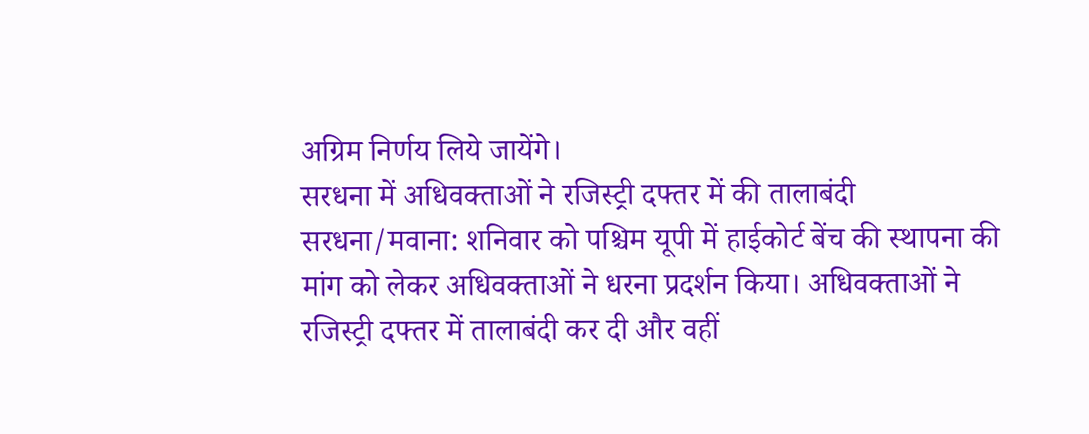अग्रिम निर्णय लिये जायेंगे।
सरधना में अधिवक्ताओं ने रजिस्ट्री दफ्तर में की तालाबंदी
सरधना/मवाना: शनिवार को पश्चिम यूपी में हाईकोर्ट बेंच की स्थापना की मांग को लेकर अधिवक्ताओं ने धरना प्रदर्शन किया। अधिवक्ताओं ने रजिस्ट्री दफ्तर में तालाबंदी कर दी और वहीं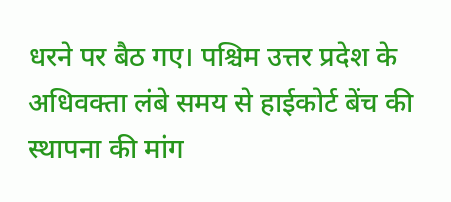धरने पर बैठ गए। पश्चिम उत्तर प्रदेश के अधिवक्ता लंबे समय से हाईकोर्ट बेंच की स्थापना की मांग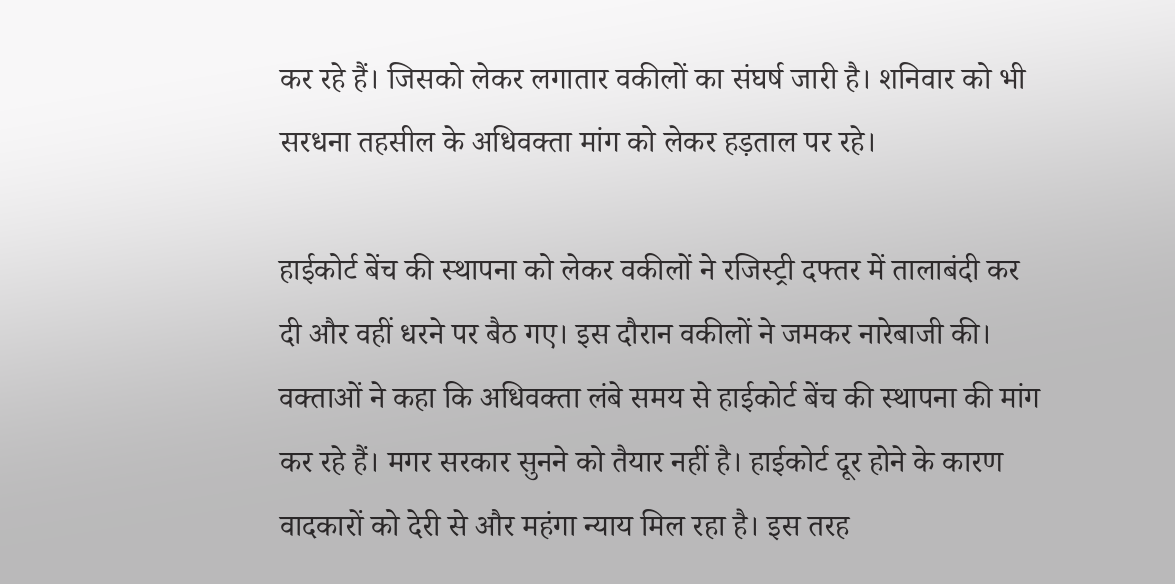कर रहे हैं। जिसको लेकर लगातार वकीलों का संघर्ष जारी है। शनिवार को भी सरधना तहसील के अधिवक्ता मांग को लेकर हड़ताल पर रहे।

हाईकोर्ट बेंच की स्थापना को लेकर वकीलों ने रजिस्ट्री दफ्तर में तालाबंदी कर दी और वहीं धरने पर बैठ गए। इस दौरान वकीलों ने जमकर नारेबाजी की। वक्ताओं ने कहा कि अधिवक्ता लंबे समय से हाईकोर्ट बेंच की स्थापना की मांग कर रहे हैं। मगर सरकार सुनने को तैयार नहीं है। हाईकोर्ट दूर होने के कारण वादकारों को देरी से और महंगा न्याय मिल रहा है। इस तरह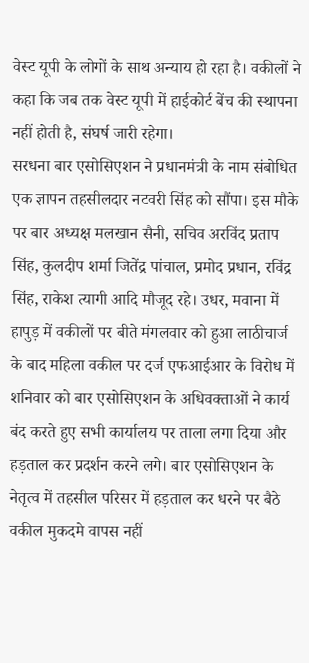वेस्ट यूपी के लोगों के साथ अन्याय हो रहा है। वकीलों ने कहा कि जब तक वेस्ट यूपी में हाईकोर्ट बेंच की स्थापना नहीं होती है, संघर्ष जारी रहेगा।
सरधना बार एसोसिएशन ने प्रधानमंत्री के नाम संबोधित एक ज्ञापन तहसीलदार नटवरी सिंह को सौंपा। इस मौके पर बार अध्यक्ष मलखान सैनी, सचिव अरविंद प्रताप सिंह, कुलदीप शर्मा जितेंद्र पांचाल, प्रमोद प्रधान, रविंद्र सिंह, राकेश त्यागी आदि मौजूद रहे। उधर, मवाना में हापुड़ में वकीलों पर बीते मंगलवार को हुआ लाठीचार्ज के बाद महिला वकील पर दर्ज एफआईआर के विरोध में शनिवार को बार एसोसिएशन के अधिवक्ताओं ने कार्य बंद करते हुए सभी कार्यालय पर ताला लगा दिया और हड़ताल कर प्रदर्शन करने लगे। बार एसोसिएशन के नेतृत्व में तहसील परिसर में हड़ताल कर धरने पर बैठे वकील मुकदमे वापस नहीं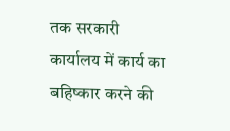तक सरकारी कार्यालय में कार्य का बहिष्कार करने की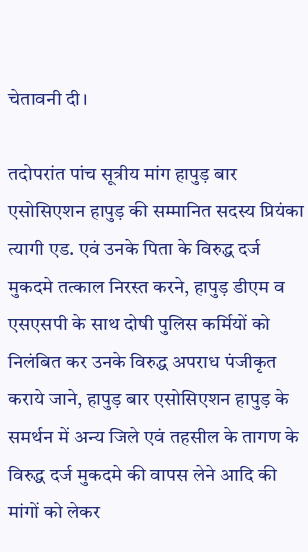चेतावनी दी।

तदोपरांत पांच सूत्रीय मांग हापुड़ बार एसोसिएशन हापुड़ की सम्मानित सदस्य प्रियंका त्यागी एड. एवं उनके पिता के विरुद्ध दर्ज मुकदमे तत्काल निरस्त करने, हापुड़ डीएम व एसएसपी के साथ दोषी पुलिस कर्मियों को निलंबित कर उनके विरुद्ध अपराध पंजीकृत कराये जाने, हापुड़ बार एसोसिएशन हापुड़ के समर्थन में अन्य जिले एवं तहसील के तागण के विरुद्ध दर्ज मुकदमे की वापस लेने आदि की मांगों को लेकर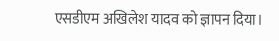एसडीएम अखिलेश यादव को ज्ञापन दिया।